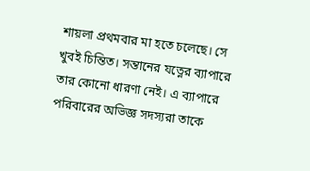শায়লা প্রথমবার মা হতে চলেছে। সে খুবই চিন্তিত। সন্তানের যত্নের ব্যাপারে তার কোনো ধারণা নেই। এ ব্যাপারে পরিবারের অভিজ্ঞ সদস্যরা তাকে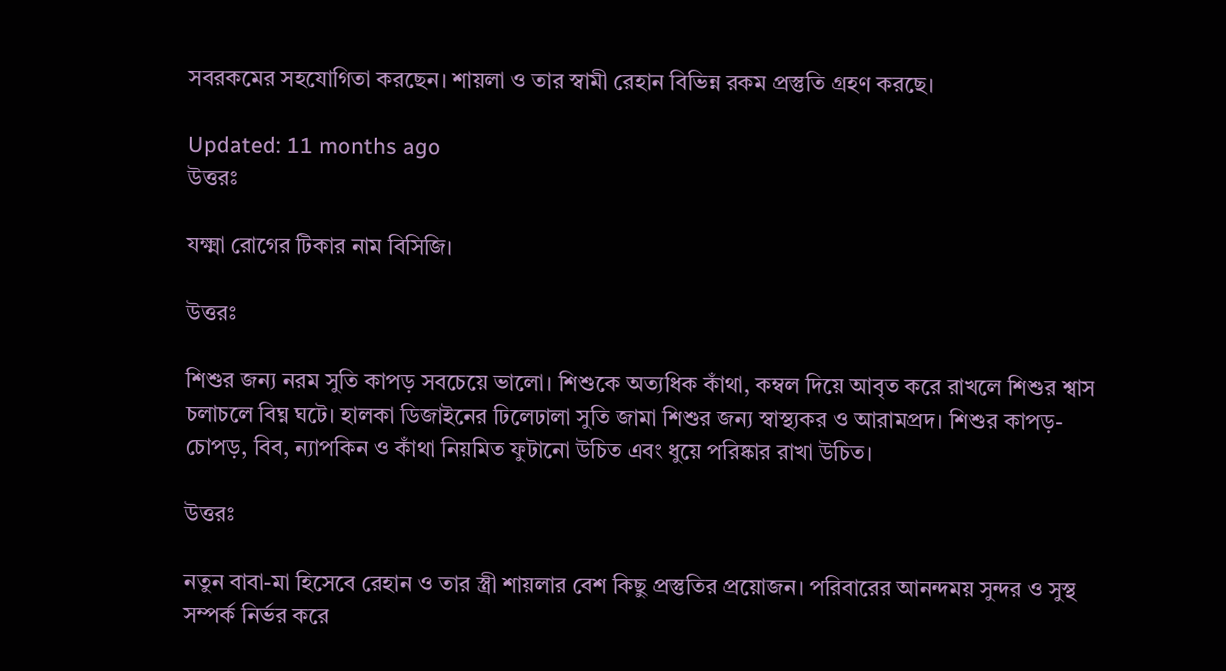সবরকমের সহযোগিতা করছেন। শায়লা ও তার স্বামী রেহান বিভিন্ন রকম প্রস্তুতি গ্রহণ করছে।

Updated: 11 months ago
উত্তরঃ

যক্ষ্মা রোগের টিকার নাম বিসিজি।

উত্তরঃ

শিশুর জন্য নরম সুতি কাপড় সবচেয়ে ভালো। শিশুকে অত্যধিক কাঁথা, কম্বল দিয়ে আবৃত করে রাখলে শিশুর শ্বাস চলাচলে বিঘ্ন ঘটে। হালকা ডিজাইনের ঢিলেঢালা সুতি জামা শিশুর জন্য স্বাস্থ্যকর ও আরামপ্রদ। শিশুর কাপড়-চোপড়, বিব, ন্যাপকিন ও কাঁথা নিয়মিত ফুটানো উচিত এবং ধুয়ে পরিষ্কার রাখা উচিত।

উত্তরঃ

নতুন বাবা-মা হিসেবে রেহান ও তার স্ত্রী শায়লার বেশ কিছু প্রস্তুতির প্রয়োজন। পরিবারের আনন্দময় সুন্দর ও সুস্থ সম্পর্ক নির্ভর করে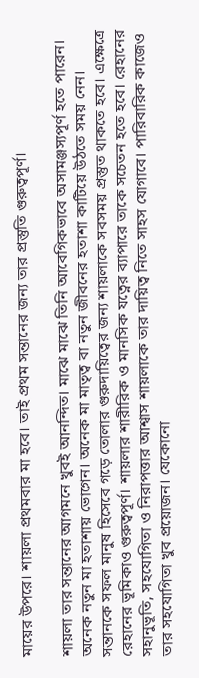মায়ের উপরে। শায়লা প্রথমবার মা হবে। তাই প্রথম সন্তানের জন্য তার প্রস্তুতি গুরুত্বপূর্ণ।

শায়লা তার সন্তানের আগমনে খুবই আনন্দিত। মাঝে মাঝে তিনি আবেগিকভাবে অসামঞ্জস্যপূর্ণ হতে পারেন। অনেক নতুন মা হতাশায় ভোগেন। অনেক মা মাতৃত্ব বা নতুন জীবনের হতাশা কাটিয়ে উঠতে সময় নেন। সন্তানকে সফল মানুষ হিসেবে গড়ে তোলার গুরুদায়িত্বের জন্য শায়লাকে সবসময় প্রস্তুত থাকতে হবে। এক্ষেত্রে রেহানের ভূমিকাও গুরুত্বপূর্ণ। শায়লার শারীরিক ও মানসিক যত্নের ব্যাপারে তাকে সচেতন হতে হবে। রেহানের সহানুভূতি, সহযোগিতা ও নিরাপত্তার আশ্বাস শায়লাকে তার দায়িত্ব নিতে সাহস যোগাবে। পারিবারিক কাজেও তার সহযোগিতা খুব প্রয়োজন। যেকোনো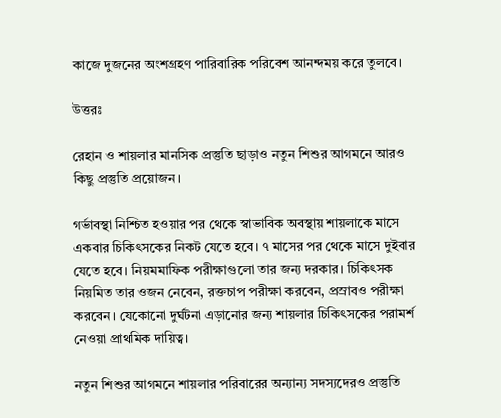কাজে দুজনের অংশগ্রহণ পারিবারিক পরিবেশ আনন্দময় করে তুলবে।

উত্তরঃ

রেহান ও শায়লার মানসিক প্রস্তুতি ছাড়াও নতুন শিশুর আগমনে আরও কিছু প্রস্তুতি প্রয়োজন।

গর্ভাবস্থা নিশ্চিত হওয়ার পর থেকে স্বাভাবিক অবস্থায় শায়লাকে মাসে একবার চিকিৎসকের নিকট যেতে হবে। ৭ মাসের পর থেকে মাসে দুইবার যেতে হবে। নিয়মমাফিক পরীক্ষাগুলো তার জন্য দরকার। চিকিৎসক নিয়মিত তার ওজন নেবেন, রক্তচাপ পরীক্ষা করবেন, প্রস্রাবও পরীক্ষা করবেন। যেকোনো দুর্ঘটনা এড়ানোর জন্য শায়লার চিকিৎসকের পরামর্শ নেওয়া প্রাথমিক দায়িত্ব।

নতুন শিশুর আগমনে শায়লার পরিবারের অন্যান্য সদস্যদেরও প্রস্তুতি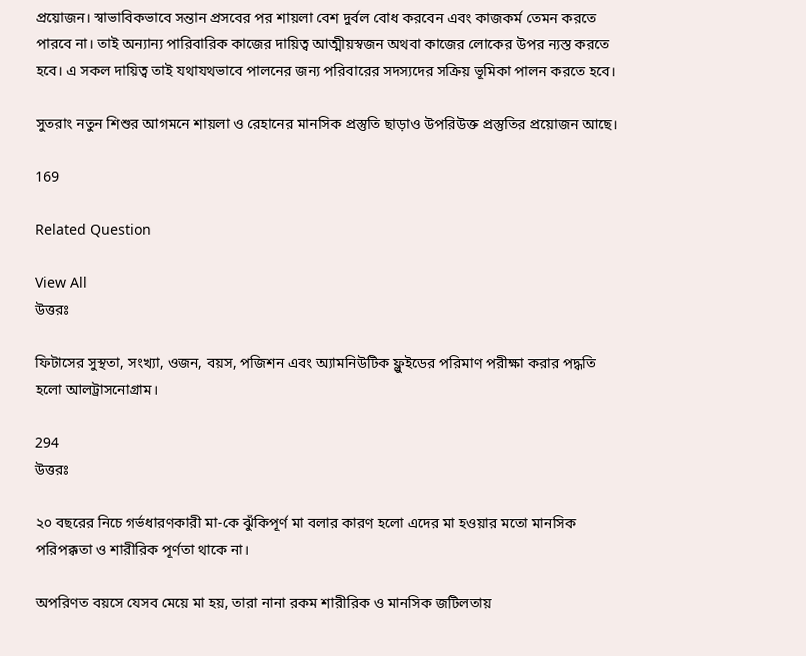প্রয়োজন। স্বাভাবিকভাবে সন্তান প্রসবের পর শায়লা বেশ দুর্বল বোধ করবেন এবং কাজকর্ম তেমন করতে পারবে না। তাই অন্যান্য পারিবারিক কাজের দায়িত্ব আত্মীয়স্বজন অথবা কাজের লোকের উপর ন্যস্ত করতে হবে। এ সকল দায়িত্ব তাই যথাযথভাবে পালনের জন্য পরিবারের সদস্যদের সক্রিয় ভূমিকা পালন করতে হবে।

সুতরাং নতুন শিশুর আগমনে শায়লা ও রেহানের মানসিক প্রস্তুতি ছাড়াও উপরিউক্ত প্রস্তুতির প্রয়োজন আছে।

169

Related Question

View All
উত্তরঃ

ফিটাসের সুস্থতা, সংখ্যা, ওজন, বয়স, পজিশন এবং অ্যামনিউটিক ফ্লুইডের পরিমাণ পরীক্ষা করার পদ্ধতি হলো আলট্রাসনোগ্রাম।

294
উত্তরঃ

২০ বছরের নিচে গর্ভধারণকারী মা-কে ঝুঁকিপূর্ণ মা বলার কারণ হলো এদের মা হওয়ার মতো মানসিক পরিপক্কতা ও শারীরিক পূর্ণতা থাকে না।

অপরিণত বয়সে যেসব মেয়ে মা হয়, তারা নানা রকম শারীরিক ও মানসিক জটিলতায়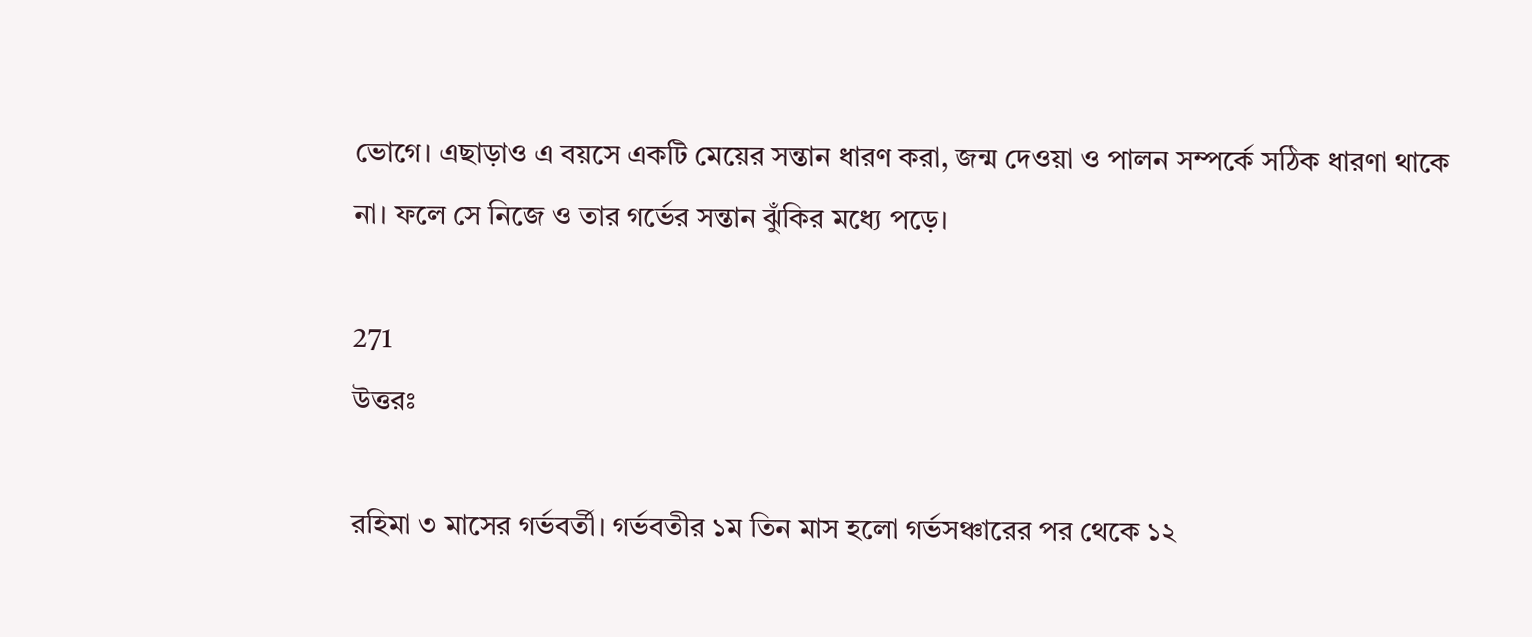ভোগে। এছাড়াও এ বয়সে একটি মেয়ের সন্তান ধারণ করা, জন্ম দেওয়া ও পালন সম্পর্কে সঠিক ধারণা থাকে না। ফলে সে নিজে ও তার গর্ভের সন্তান ঝুঁকির মধ্যে পড়ে।

271
উত্তরঃ

রহিমা ৩ মাসের গর্ভবর্তী। গর্ভবতীর ১ম তিন মাস হলো গর্ভসঞ্চারের পর থেকে ১২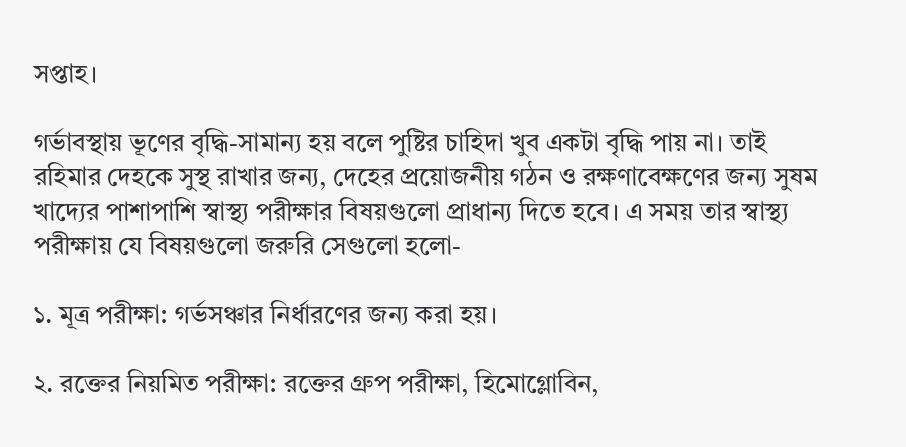সপ্তাহ।

গর্ভাবস্থায় ভূণের বৃদ্ধি-সামান্য হয় বলে পুষ্টির চাহিদা খুব একটা বৃদ্ধি পায় না। তাই রহিমার দেহকে সুস্থ রাখার জন্য, দেহের প্রয়োজনীয় গঠন ও রক্ষণাবেক্ষণের জন্য সুষম খাদ্যের পাশাপাশি স্বাস্থ্য পরীক্ষার বিষয়গুলো প্রাধান্য দিতে হবে। এ সময় তার স্বাস্থ্য পরীক্ষায় যে বিষয়গুলো জরুরি সেগুলো হলো-

১. মূত্র পরীক্ষা: গর্ভসঞ্চার নির্ধারণের জন্য করা হয়।

২. রক্তের নিয়মিত পরীক্ষা: রক্তের গ্রুপ পরীক্ষা, হিমোগ্লোবিন,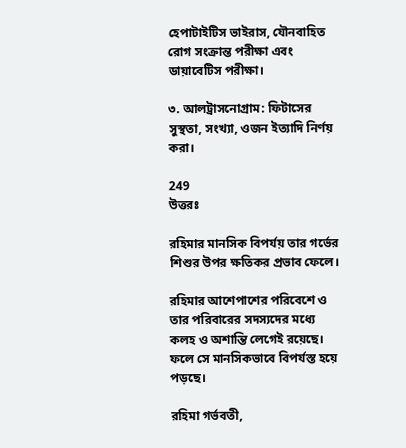হেপাটাইটিস ভাইরাস, যৌনবাহিত রোগ সংক্রান্ত পরীক্ষা এবং ডায়াবেটিস পরীক্ষা।

৩. আলট্রাসনোগ্রাম: ফিটাসের সুস্থতা, সংখ্যা, ওজন ইত্যাদি নির্ণয় করা।

249
উত্তরঃ

রহিমার মানসিক বিপর্যয় তার গর্ভের শিশুর উপর ক্ষতিকর প্রভাব ফেলে।

রহিমার আশেপাশের পরিবেশে ও তার পরিবারের সদস্যদের মধ্যে কলহ ও অশান্তি লেগেই রয়েছে। ফলে সে মানসিকভাবে বিপর্যস্ত হয়ে পড়ছে।

রহিমা গর্ভবতী,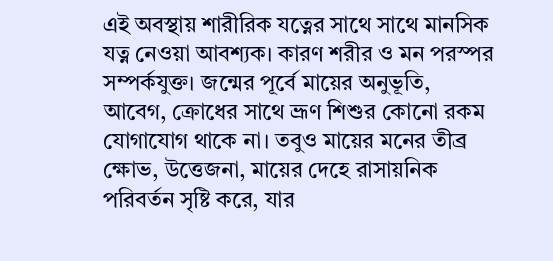এই অবস্থায় শারীরিক যত্নের সাথে সাথে মানসিক যত্ন নেওয়া আবশ্যক। কারণ শরীর ও মন পরস্পর সম্পর্কযুক্ত। জন্মের পূর্বে মায়ের অনুভূতি, আবেগ, ক্রোধের সাথে ভ্রূণ শিশুর কোনো রকম যোগাযোগ থাকে না। তবুও মায়ের মনের তীব্র ক্ষোভ, উত্তেজনা, মায়ের দেহে রাসায়নিক পরিবর্তন সৃষ্টি করে, যার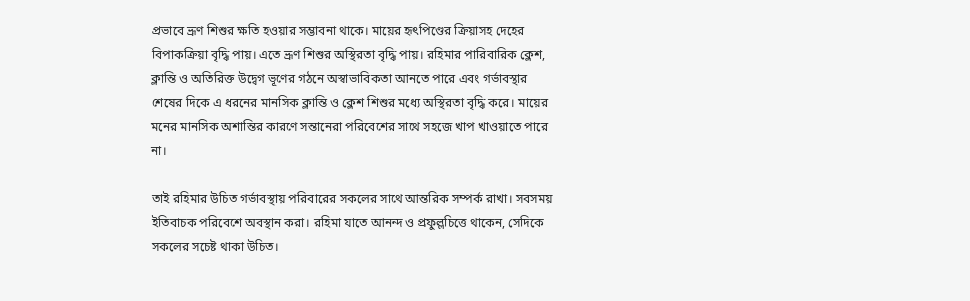প্রভাবে ভ্রূণ শিশুর ক্ষতি হওয়ার সম্ভাবনা থাকে। মায়ের হৃৎপিণ্ডের ক্রিয়াসহ দেহের বিপাকক্রিয়া বৃদ্ধি পায়। এতে ভ্রূণ শিশুর অস্থিরতা বৃদ্ধি পায়। রহিমার পারিবারিক ক্লেশ, ক্লান্তি ও অতিরিক্ত উদ্বেগ ভূণের গঠনে অস্বাভাবিকতা আনতে পারে এবং গর্ভাবস্থার শেষের দিকে এ ধরনের মানসিক ক্লান্তি ও ক্লেশ শিশুর মধ্যে অস্থিরতা বৃদ্ধি করে। মায়ের মনের মানসিক অশান্তির কারণে সন্তানেরা পরিবেশের সাথে সহজে খাপ খাওয়াতে পারে না।

তাই রহিমার উচিত গর্ভাবস্থায় পরিবারের সকলের সাথে আন্তরিক সম্পর্ক রাখা। সবসময় ইতিবাচক পরিবেশে অবস্থান করা। রহিমা যাতে আনন্দ ও প্রফুল্লচিত্তে থাকেন, সেদিকে সকলের সচেষ্ট থাকা উচিত।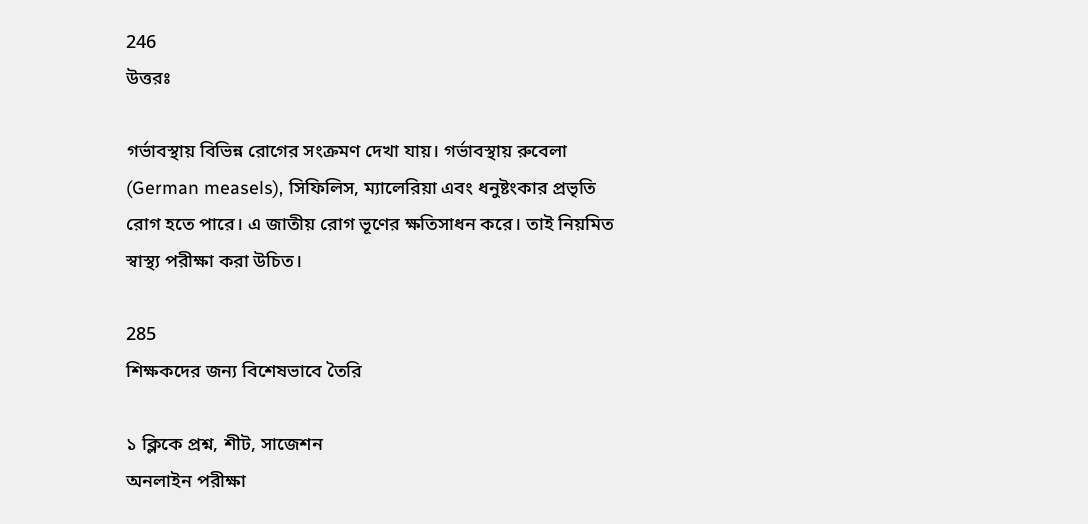246
উত্তরঃ

গর্ভাবস্থায় বিভিন্ন রোগের সংক্রমণ দেখা যায়। গর্ভাবস্থায় রুবেলা (German measels), সিফিলিস, ম্যালেরিয়া এবং ধনুষ্টংকার প্রভৃতি রোগ হতে পারে। এ জাতীয় রোগ ভূণের ক্ষতিসাধন করে। তাই নিয়মিত স্বাস্থ্য পরীক্ষা করা উচিত।

285
শিক্ষকদের জন্য বিশেষভাবে তৈরি

১ ক্লিকে প্রশ্ন, শীট, সাজেশন
অনলাইন পরীক্ষা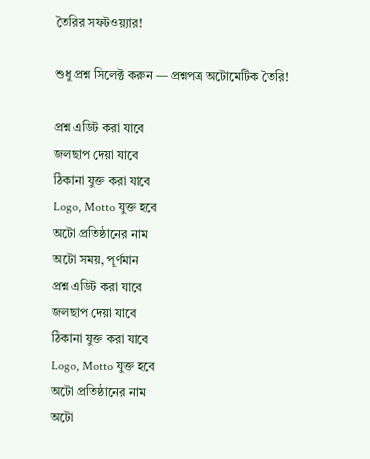তৈরির সফটওয়্যার!

শুধু প্রশ্ন সিলেক্ট করুন — প্রশ্নপত্র অটোমেটিক তৈরি!

প্রশ্ন এডিট করা যাবে
জলছাপ দেয়া যাবে
ঠিকানা যুক্ত করা যাবে
Logo, Motto যুক্ত হবে
অটো প্রতিষ্ঠানের নাম
অটো সময়, পূর্ণমান
প্রশ্ন এডিট করা যাবে
জলছাপ দেয়া যাবে
ঠিকানা যুক্ত করা যাবে
Logo, Motto যুক্ত হবে
অটো প্রতিষ্ঠানের নাম
অটো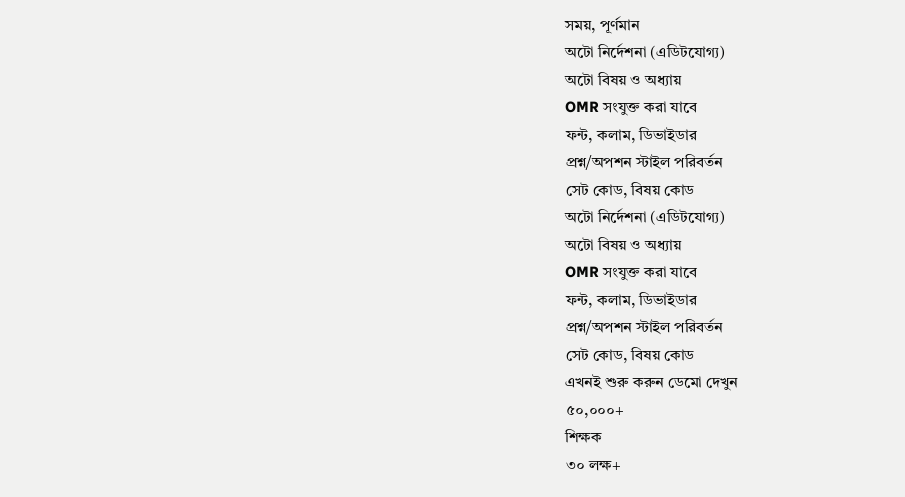সময়, পূর্ণমান
অটো নির্দেশনা (এডিটযোগ্য)
অটো বিষয় ও অধ্যায়
OMR সংযুক্ত করা যাবে
ফন্ট, কলাম, ডিভাইডার
প্রশ্ন/অপশন স্টাইল পরিবর্তন
সেট কোড, বিষয় কোড
অটো নির্দেশনা (এডিটযোগ্য)
অটো বিষয় ও অধ্যায়
OMR সংযুক্ত করা যাবে
ফন্ট, কলাম, ডিভাইডার
প্রশ্ন/অপশন স্টাইল পরিবর্তন
সেট কোড, বিষয় কোড
এখনই শুরু করুন ডেমো দেখুন
৫০,০০০+
শিক্ষক
৩০ লক্ষ+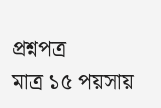প্রশ্নপত্র
মাত্র ১৫ পয়সায়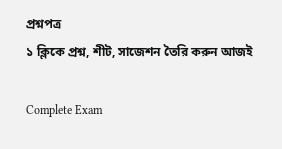প্রশ্নপত্র
১ ক্লিকে প্রশ্ন, শীট, সাজেশন তৈরি করুন আজই

Complete Exam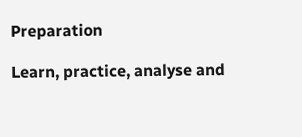Preparation

Learn, practice, analyse and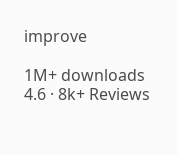improve

1M+ downloads
4.6 · 8k+ Reviews